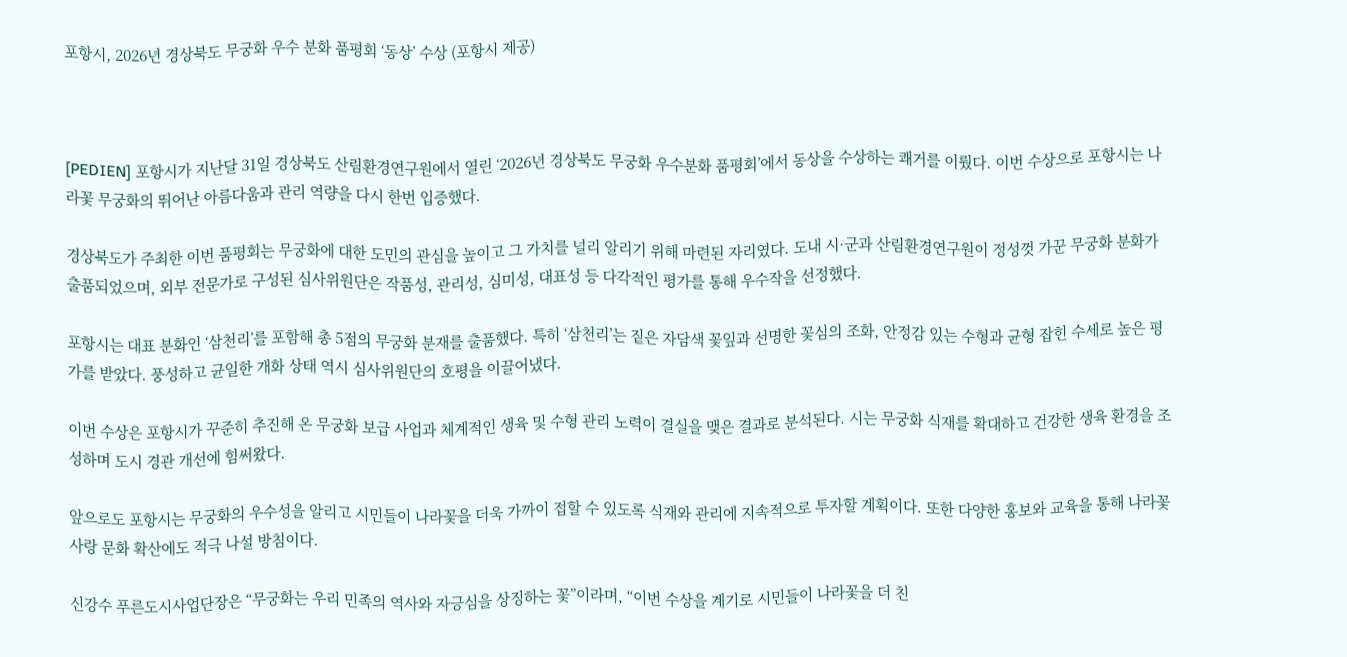포항시, 2026년 경상북도 무궁화 우수 분화 품평회 ‘동상’ 수상 (포항시 제공)



[PEDIEN] 포항시가 지난달 31일 경상북도 산림환경연구원에서 열린 ‘2026년 경상북도 무궁화 우수분화 품평회’에서 동상을 수상하는 쾌거를 이뤘다. 이번 수상으로 포항시는 나라꽃 무궁화의 뛰어난 아름다움과 관리 역량을 다시 한번 입증했다.

경상북도가 주최한 이번 품평회는 무궁화에 대한 도민의 관심을 높이고 그 가치를 널리 알리기 위해 마련된 자리였다. 도내 시·군과 산림환경연구원이 정성껏 가꾼 무궁화 분화가 출품되었으며, 외부 전문가로 구성된 심사위원단은 작품성, 관리성, 심미성, 대표성 등 다각적인 평가를 통해 우수작을 선정했다.

포항시는 대표 분화인 ‘삼천리’를 포함해 총 5점의 무궁화 분재를 출품했다. 특히 ‘삼천리’는 짙은 자담색 꽃잎과 선명한 꽃심의 조화, 안정감 있는 수형과 균형 잡힌 수세로 높은 평가를 받았다. 풍성하고 균일한 개화 상태 역시 심사위원단의 호평을 이끌어냈다.

이번 수상은 포항시가 꾸준히 추진해 온 무궁화 보급 사업과 체계적인 생육 및 수형 관리 노력이 결실을 맺은 결과로 분석된다. 시는 무궁화 식재를 확대하고 건강한 생육 환경을 조성하며 도시 경관 개선에 힘써왔다.

앞으로도 포항시는 무궁화의 우수성을 알리고 시민들이 나라꽃을 더욱 가까이 접할 수 있도록 식재와 관리에 지속적으로 투자할 계획이다. 또한 다양한 홍보와 교육을 통해 나라꽃 사랑 문화 확산에도 적극 나설 방침이다.

신강수 푸른도시사업단장은 “무궁화는 우리 민족의 역사와 자긍심을 상징하는 꽃”이라며, “이번 수상을 계기로 시민들이 나라꽃을 더 친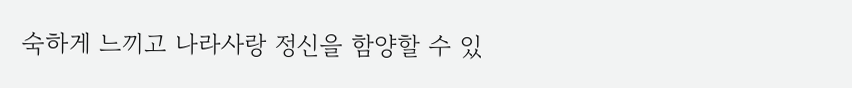숙하게 느끼고 나라사랑 정신을 함양할 수 있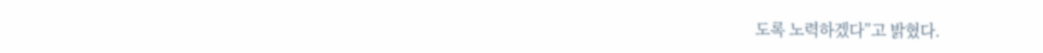도록 노력하겠다”고 밝혔다.